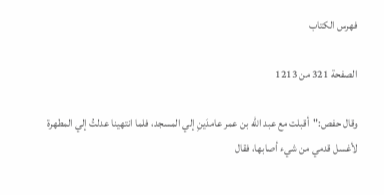فهرس الكتاب

الصفحة 321 من 1213

وقال حفص:"أقبلت مع عبد الله بن عمر عامدَينِ إلي المسجد، فلما انتهينا عدلتُ إلي المطهرة لأغسل قدمي من شيء أصابها، فقال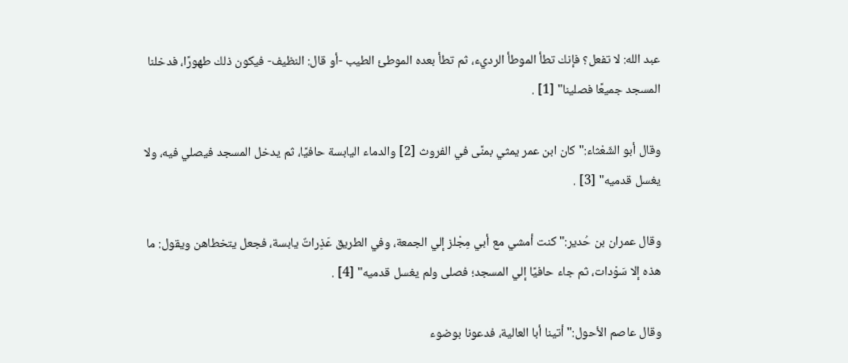عبد الله: لا تفعل؟ فإنك تطأ الموطأ الرديء، ثم تطأ بعده الموطئ الطيب -أو قال: النظيف- فيكون ذلك طهورًا، فدخلنا المسجد جميعًا فصلينا" [1] .

وقال أبو الشّعْثاء:"كان ابن عمر يمثي بمنًى في الفروث [2] والدماء اليابسة حافيًا، ثم يدخل المسجد فيصلي فيه، ولا يغسل قدميه" [3] .

وقال عمران بن حُدير:"كنت أمشي مع أبي مِجْلز إلي الجمعة، وفي الطريق عَذِراتٌ يابسة، فجعل يتخطاهن ويقول: ما هذه إلا سَوْدات، ثم جاء حافيًا إلي المسجد؛ فصلى ولم يغسل قدميه" [4] .

وقال عاصم الأحول:"أتينا أبا العالية، فدعونا بوضوء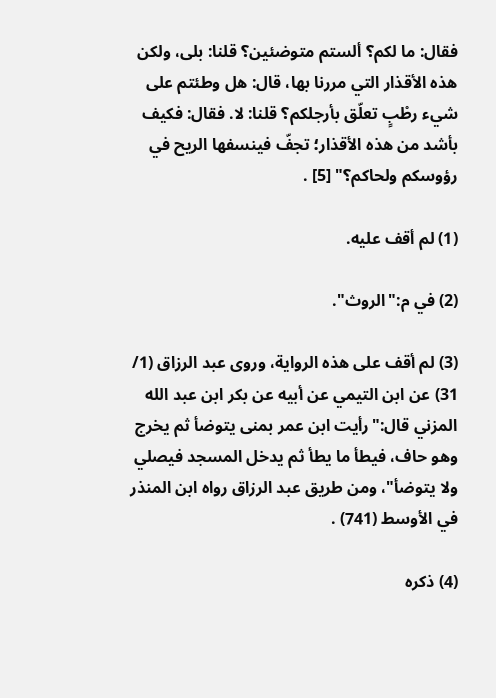فقال: ما لكم؟ ألستم متوضئين؟ قلنا: بلى، ولكن هذه الأقذار التي مررنا بها، قال: هل وطئتم على شيء رطْبٍ تعلّق بأرجلكم؟ قلنا: لا. فقال: فكيف بأشد من هذه الأقذار؛ تجفّ فينسفها الريح في رؤوسكم ولحاكم؟" [5] .

(1) لم أقف عليه.

(2) في م:"الروث".

(3) لم أقف على هذه الرواية، وروى عبد الرزاق (1/ 31) عن ابن التيمي عن أبيه عن بكر ابن عبد الله المزني قال:"رأيت ابن عمر بمنى يتوضأ ثم يخرج وهو حاف، فيطأ ما يطأ ثم يدخل المسجد فيصلي ولا يتوضأ"، ومن طريق عبد الرزاق رواه ابن المنذر في الأوسط (741) .

(4) ذكره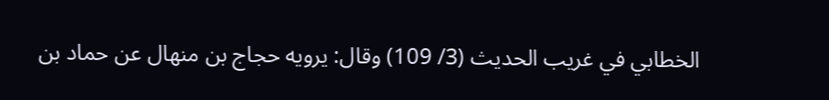الخطابي في غريب الحديث (3/ 109) وقال: يرويه حجاج بن منهال عن حماد بن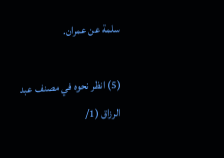سلمة عن عمران.

(5) انظر نحوه في مصنف عبد الرزاق (1/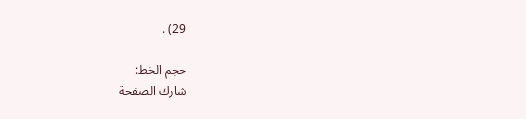29) .

حجم الخط:
شارك الصفحة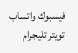فيسبوك واتساب تويتر تليجرام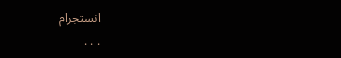انستجرام
. . .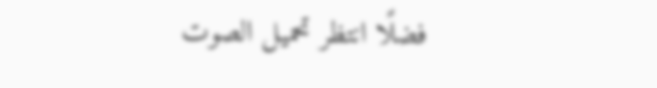فضلًا انتظر تحميل الصوت